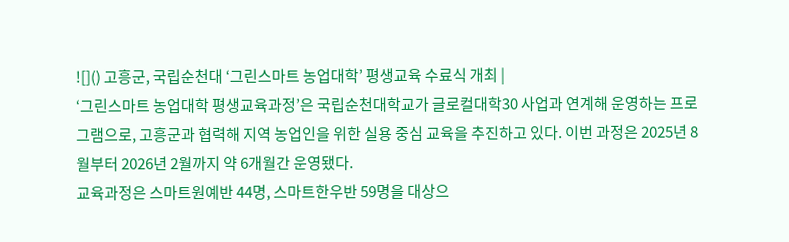![]() 고흥군, 국립순천대 ‘그린스마트 농업대학’ 평생교육 수료식 개최 |
‘그린스마트 농업대학 평생교육과정’은 국립순천대학교가 글로컬대학30 사업과 연계해 운영하는 프로그램으로, 고흥군과 협력해 지역 농업인을 위한 실용 중심 교육을 추진하고 있다. 이번 과정은 2025년 8월부터 2026년 2월까지 약 6개월간 운영됐다.
교육과정은 스마트원예반 44명, 스마트한우반 59명을 대상으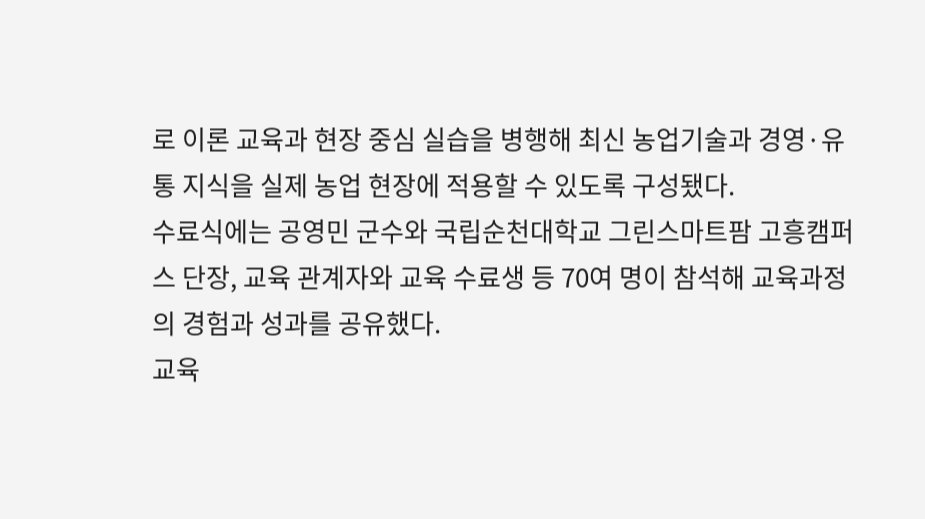로 이론 교육과 현장 중심 실습을 병행해 최신 농업기술과 경영·유통 지식을 실제 농업 현장에 적용할 수 있도록 구성됐다.
수료식에는 공영민 군수와 국립순천대학교 그린스마트팜 고흥캠퍼스 단장, 교육 관계자와 교육 수료생 등 70여 명이 참석해 교육과정의 경험과 성과를 공유했다.
교육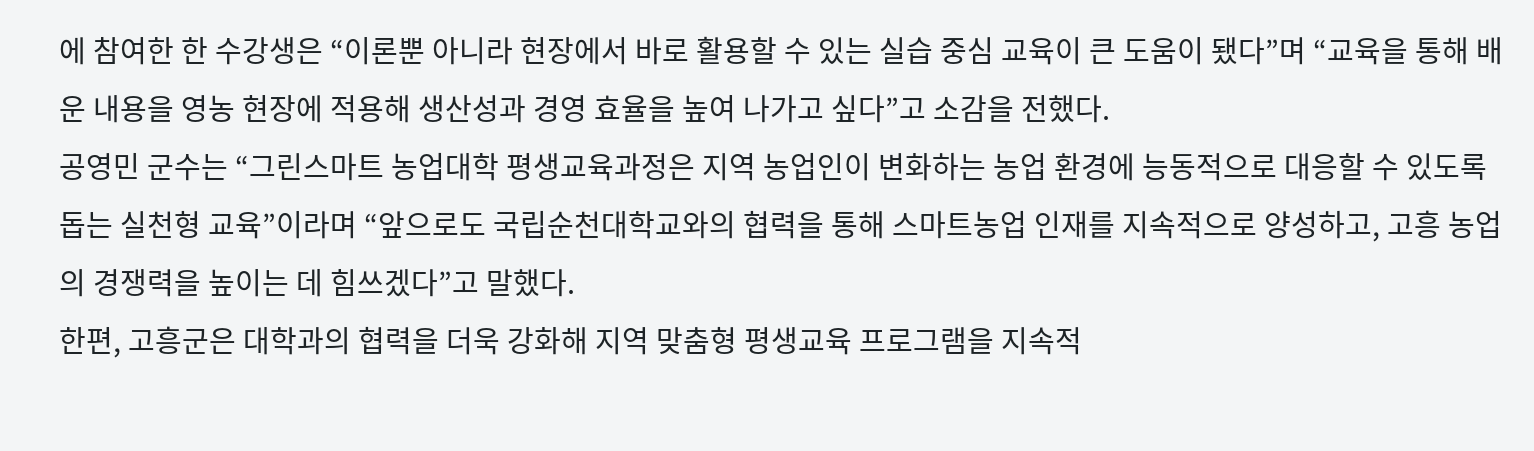에 참여한 한 수강생은 “이론뿐 아니라 현장에서 바로 활용할 수 있는 실습 중심 교육이 큰 도움이 됐다”며 “교육을 통해 배운 내용을 영농 현장에 적용해 생산성과 경영 효율을 높여 나가고 싶다”고 소감을 전했다.
공영민 군수는 “그린스마트 농업대학 평생교육과정은 지역 농업인이 변화하는 농업 환경에 능동적으로 대응할 수 있도록 돕는 실천형 교육”이라며 “앞으로도 국립순천대학교와의 협력을 통해 스마트농업 인재를 지속적으로 양성하고, 고흥 농업의 경쟁력을 높이는 데 힘쓰겠다”고 말했다.
한편, 고흥군은 대학과의 협력을 더욱 강화해 지역 맞춤형 평생교육 프로그램을 지속적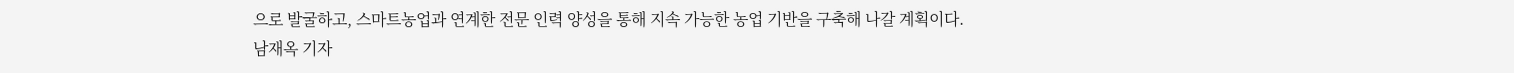으로 발굴하고, 스마트농업과 연계한 전문 인력 양성을 통해 지속 가능한 농업 기반을 구축해 나갈 계획이다.
남재옥 기자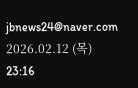jbnews24@naver.com
2026.02.12 (목) 23:16